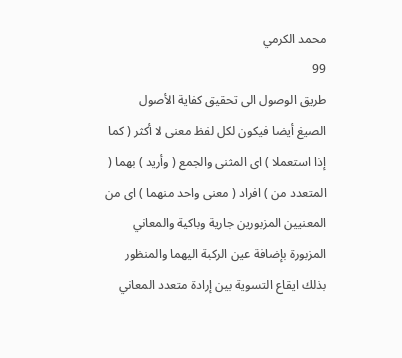محمد الكرمي
99
طريق الوصول الى تحقيق كفاية الأصول
الصيغ أيضا فيكون لكل لفظ معنى لا أكثر ( كما إذا استعملا ) اى المثنى والجمع ( وأريد ) بهما ( المتعدد من ) افراد ( معنى واحد منهما ) اى من المعنيين المزبورين جارية وباكية والمعاني المزبورة بإضافة عين الركبة اليهما والمنظور بذلك ايقاع التسوية بين إرادة متعدد المعاني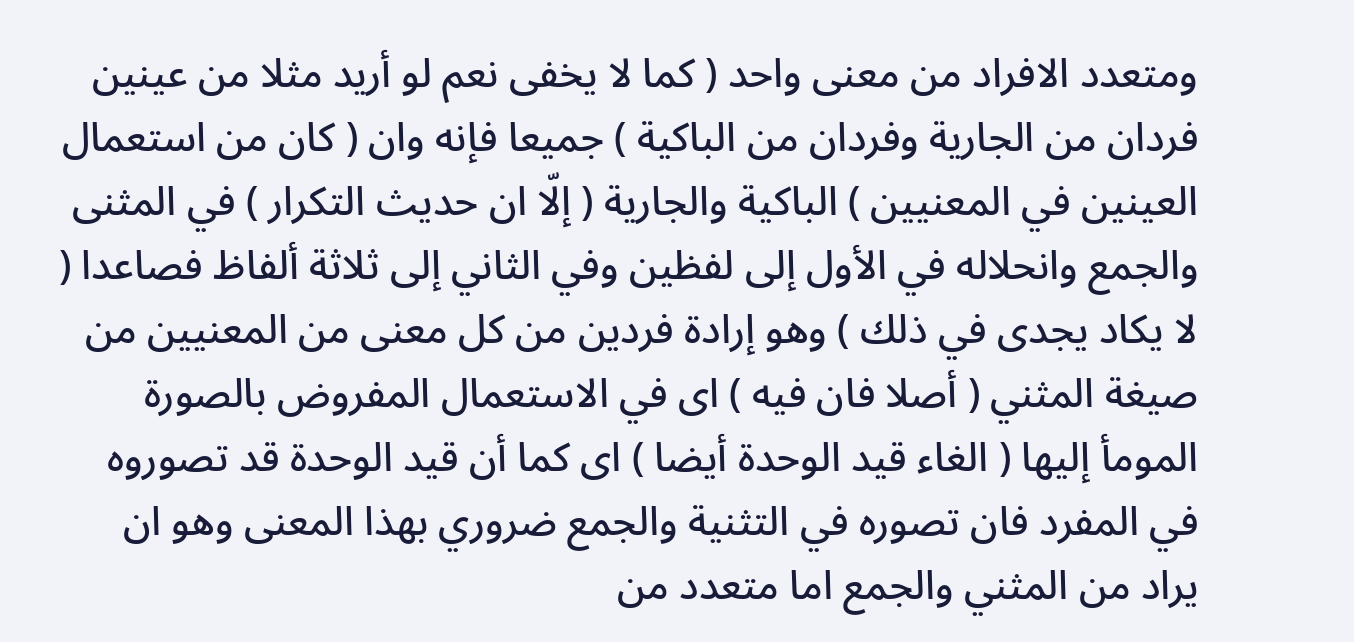ومتعدد الافراد من معنى واحد ( كما لا يخفى نعم لو أريد مثلا من عينين فردان من الجارية وفردان من الباكية ) جميعا فإنه وان ( كان من استعمال العينين في المعنيين ) الباكية والجارية ( إلّا ان حديث التكرار ) في المثنى والجمع وانحلاله في الأول إلى لفظين وفي الثاني إلى ثلاثة ألفاظ فصاعدا ( لا يكاد يجدى في ذلك ) وهو إرادة فردين من كل معنى من المعنيين من صيغة المثني ( أصلا فان فيه ) اى في الاستعمال المفروض بالصورة المومأ إليها ( الغاء قيد الوحدة أيضا ) اى كما أن قيد الوحدة قد تصوروه في المفرد فان تصوره في التثنية والجمع ضروري بهذا المعنى وهو ان يراد من المثني والجمع اما متعدد من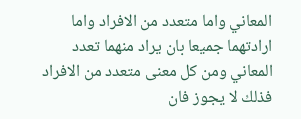المعاني واما متعدد من الافراد واما ارادتهما جميعا بان يراد منهما تعدد المعاني ومن كل معنى متعدد من الافراد فذلك لا يجوز فان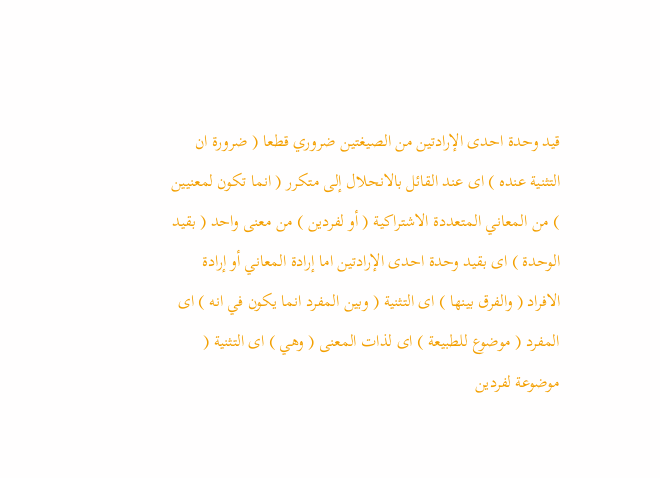قيد وحدة احدى الإرادتين من الصيغتين ضروري قطعا ( ضرورة ان التثنية عنده ) اى عند القائل بالانحلال إلى متكرر ( انما تكون لمعنيين ) من المعاني المتعددة الاشتراكية ( أو لفردين ) من معنى واحد ( بقيد الوحدة ) اى بقيد وحدة احدى الإرادتين اما إرادة المعاني أو إرادة الافراد ( والفرق بينها ) اى التثنية ( وبين المفرد انما يكون في انه ) اى المفرد ( موضوع للطبيعة ) اى لذات المعنى ( وهي ) اى التثنية ( موضوعة لفردين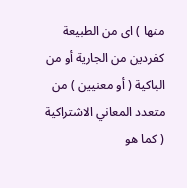منها ) اى من الطبيعة كفردين من الجارية أو من الباكية ( أو معنيين ) من متعدد المعاني الاشتراكية ( كما هو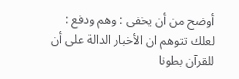أوضح من أن يخفى : وهم ودفع : لعلك تتوهم ان الأخبار الدالة على أن للقرآن بطونا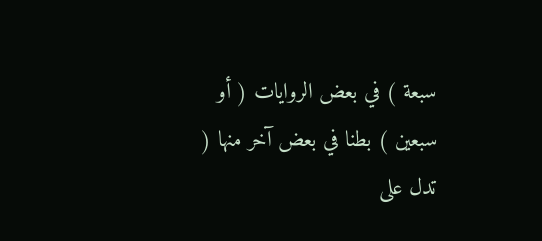سبعة ) في بعض الروايات ( أو سبعين ) بطنا في بعض آخر منها ( تدل على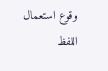وقوع استعمال اللفظ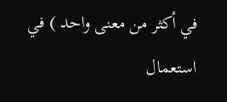في أكثر من معنى واحد ) في استعمال